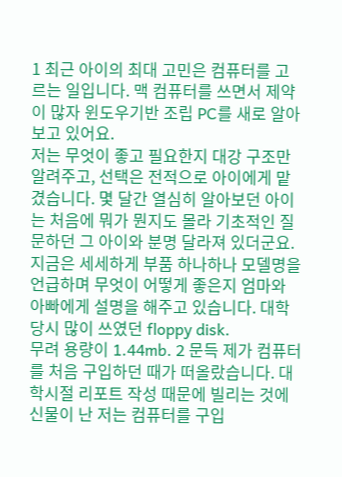1 최근 아이의 최대 고민은 컴퓨터를 고르는 일입니다. 맥 컴퓨터를 쓰면서 제약이 많자 윈도우기반 조립 PC를 새로 알아보고 있어요.
저는 무엇이 좋고 필요한지 대강 구조만 알려주고, 선택은 전적으로 아이에게 맡겼습니다. 몇 달간 열심히 알아보던 아이는 처음에 뭐가 뭔지도 몰라 기초적인 질문하던 그 아이와 분명 달라져 있더군요.
지금은 세세하게 부품 하나하나 모델명을 언급하며 무엇이 어떻게 좋은지 엄마와 아빠에게 설명을 해주고 있습니다. 대학 당시 많이 쓰였던 floppy disk.
무려 용량이 1.44mb. 2 문득 제가 컴퓨터를 처음 구입하던 때가 떠올랐습니다. 대학시절 리포트 작성 때문에 빌리는 것에 신물이 난 저는 컴퓨터를 구입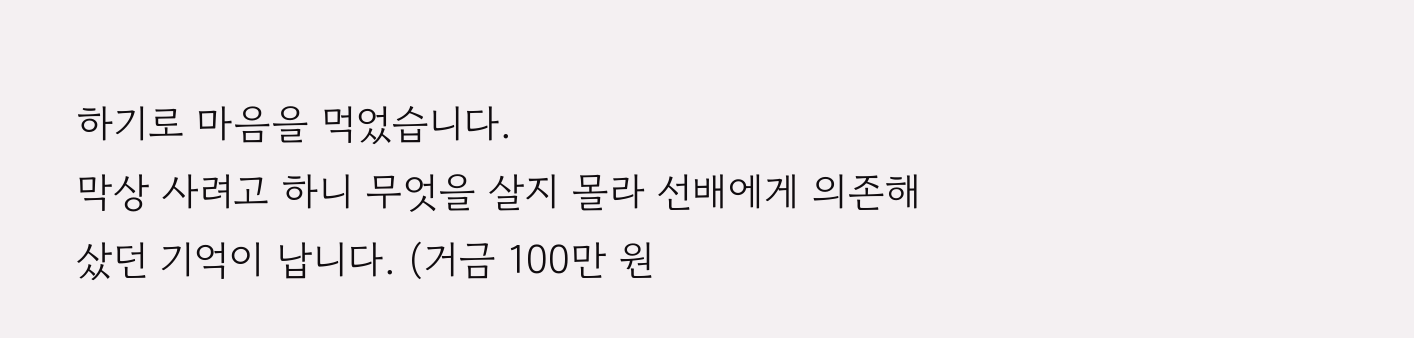하기로 마음을 먹었습니다.
막상 사려고 하니 무엇을 살지 몰라 선배에게 의존해 샀던 기억이 납니다. (거금 100만 원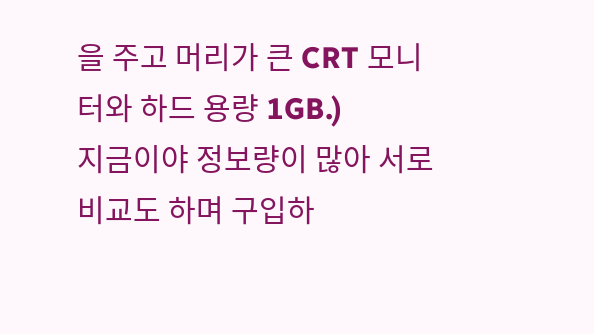을 주고 머리가 큰 CRT 모니터와 하드 용량 1GB.)
지금이야 정보량이 많아 서로 비교도 하며 구입하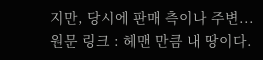지만, 당시에 판매 측이나 주변...
원문 링크 : 헤맨 만큼 내 땅이다.